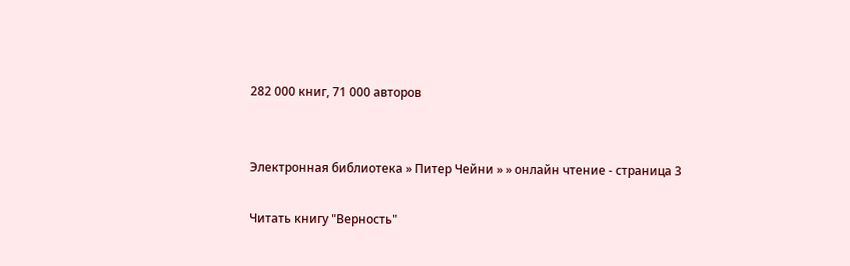282 000 книг, 71 000 авторов


Электронная библиотека » Питер Чейни » » онлайн чтение - страница 3

Читать книгу "Верность"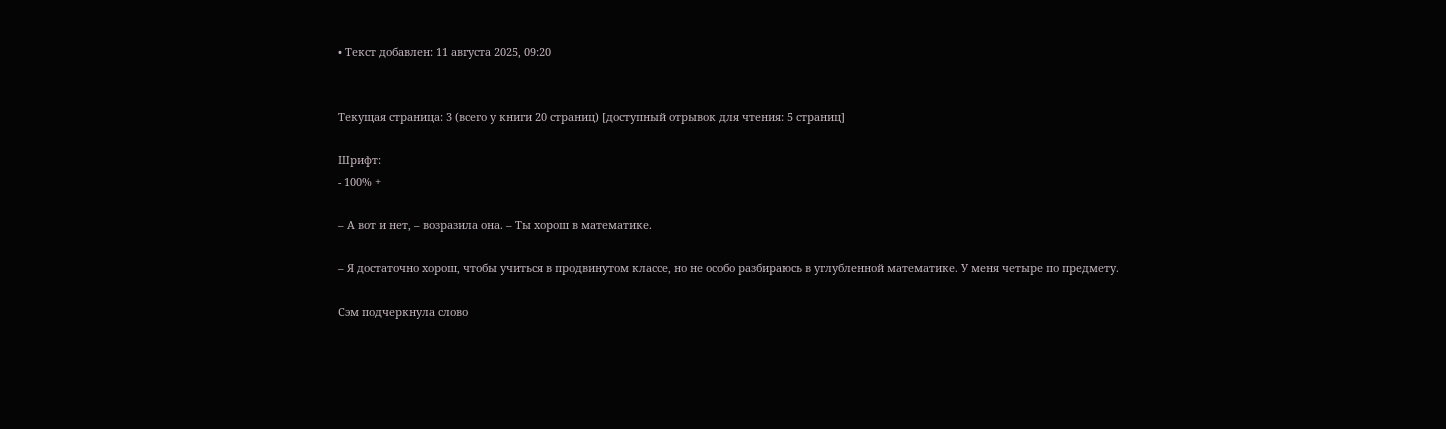• Текст добавлен: 11 августа 2025, 09:20


Текущая страница: 3 (всего у книги 20 страниц) [доступный отрывок для чтения: 5 страниц]

Шрифт:
- 100% +

– А вот и нет, – возразила она. – Ты хорош в математике.

– Я достаточно хорош, чтобы учиться в продвинутом классе, но не особо разбираюсь в углубленной математике. У меня четыре по предмету.

Сэм подчеркнула слово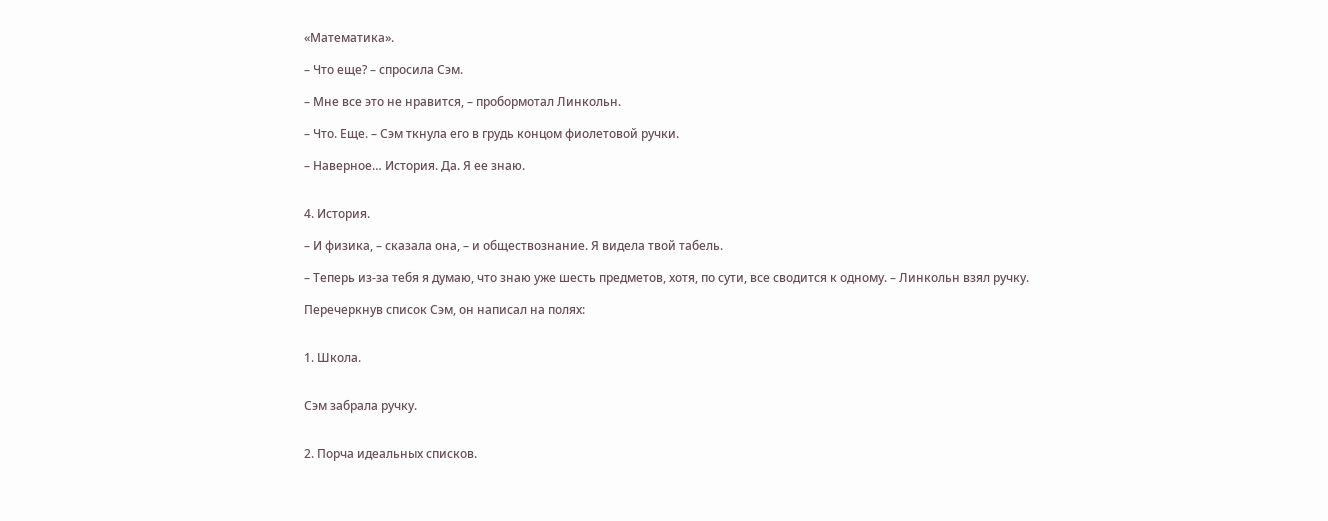«Математика».

– Что еще? – спросила Сэм.

– Мне все это не нравится, – пробормотал Линкольн.

– Что. Еще. – Сэм ткнула его в грудь концом фиолетовой ручки.

– Наверное… История. Да. Я ее знаю.


4. История.

– И физика, – сказала она, – и обществознание. Я видела твой табель.

– Теперь из-за тебя я думаю, что знаю уже шесть предметов, хотя, по сути, все сводится к одному. – Линкольн взял ручку.

Перечеркнув список Сэм, он написал на полях:


1. Школа.


Сэм забрала ручку.


2. Порча идеальных списков.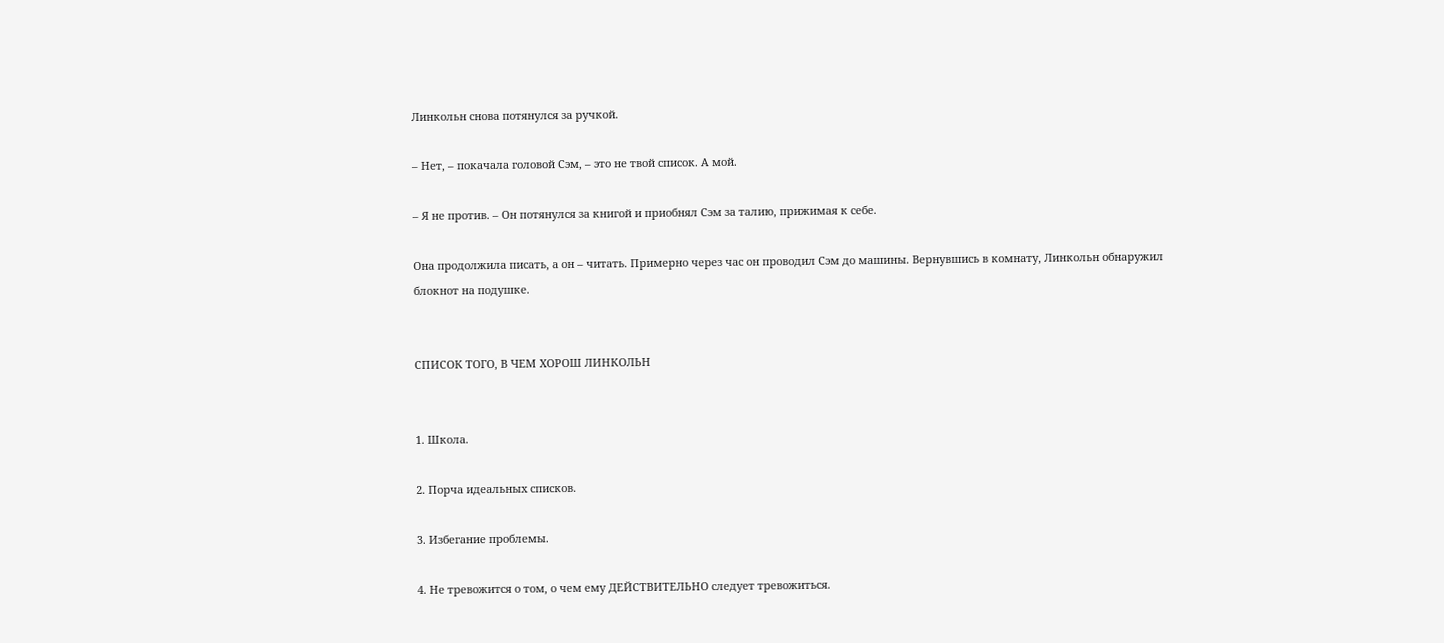Линкольн снова потянулся за ручкой.

– Нет, – покачала головой Сэм, – это не твой список. А мой.

– Я не против. – Он потянулся за книгой и приобнял Сэм за талию, прижимая к себе.

Она продолжила писать, а он – читать. Примерно через час он проводил Сэм до машины. Вернувшись в комнату, Линкольн обнаружил блокнот на подушке.


СПИСОК ТОГО, В ЧЕМ ХОРОШ ЛИНКОЛЬН


1. Школа.

2. Порча идеальных списков.

3. Избегание проблемы.

4. Не тревожится о том, о чем ему ДЕЙСТВИТЕЛЬНО следует тревожиться.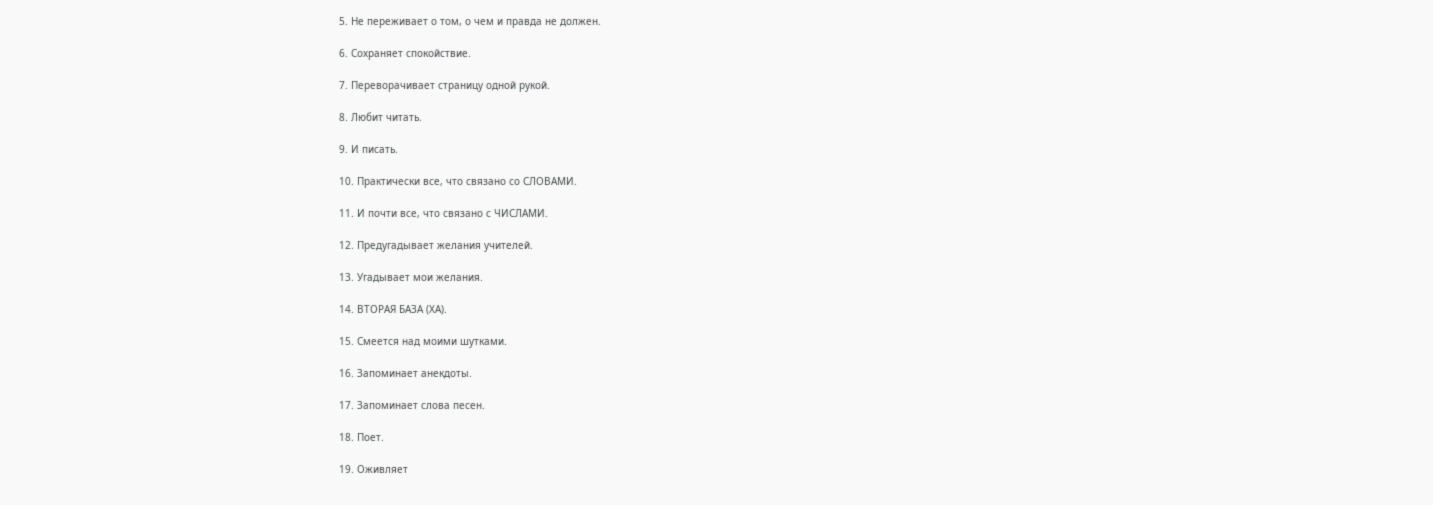5. Не переживает о том, о чем и правда не должен.

6. Сохраняет спокойствие.

7. Переворачивает страницу одной рукой.

8. Любит читать.

9. И писать.

10. Практически все, что связано со СЛОВАМИ.

11. И почти все, что связано с ЧИСЛАМИ.

12. Предугадывает желания учителей.

13. Угадывает мои желания.

14. ВТОРАЯ БАЗА (ХА).

15. Смеется над моими шутками.

16. Запоминает анекдоты.

17. Запоминает слова песен.

18. Поет.

19. Оживляет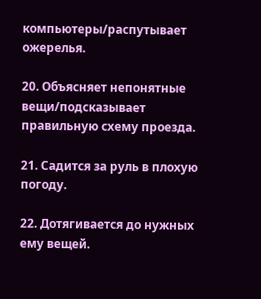компьютеры/распутывает ожерелья.

20. Объясняет непонятные вещи/подсказывает правильную схему проезда.

21. Садится за руль в плохую погоду.

22. Дотягивается до нужных ему вещей.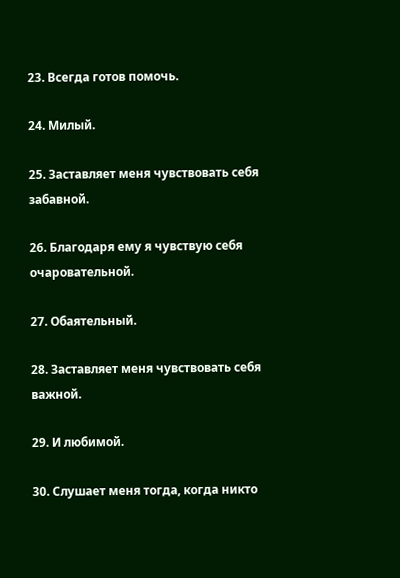23. Всегда готов помочь.

24. Милый.

25. Заставляет меня чувствовать себя забавной.

26. Благодаря ему я чувствую себя очаровательной.

27. Обаятельный.

28. Заставляет меня чувствовать себя важной.

29. И любимой.

30. Слушает меня тогда, когда никто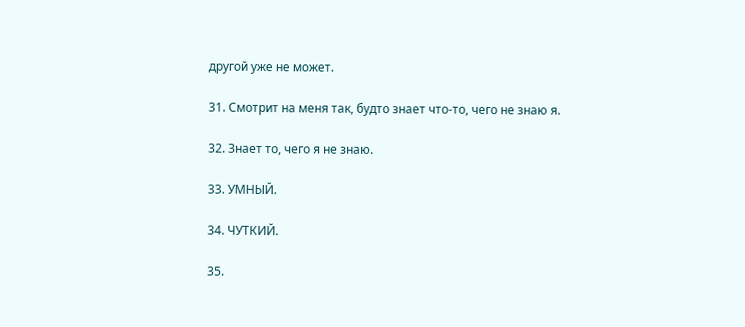другой уже не может.

31. Смотрит на меня так, будто знает что-то, чего не знаю я.

32. Знает то, чего я не знаю.

33. УМНЫЙ.

34. ЧУТКИЙ.

35.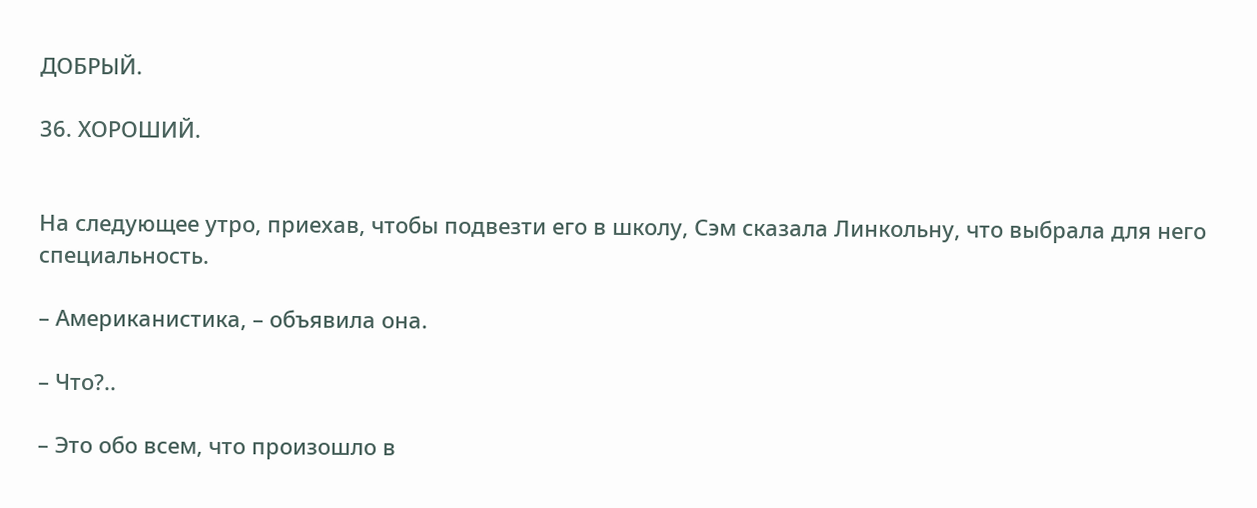ДОБРЫЙ.

36. ХОРОШИЙ.


На следующее утро, приехав, чтобы подвезти его в школу, Сэм сказала Линкольну, что выбрала для него специальность.

– Американистика, – объявила она.

– Что?..

– Это обо всем, что произошло в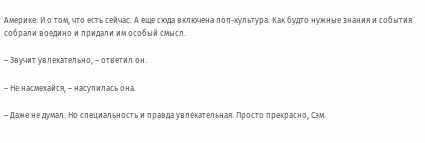Америке. И о том, что есть сейчас. А еще сюда включена поп-культура. Как будто нужные знания и события собрали воедино и придали им особый смысл.

– Звучит увлекательно, – ответил он.

– Не насмехайся, – насупилась она.

– Даже не думал. Но специальность и правда увлекательная. Просто прекрасно, Сэм.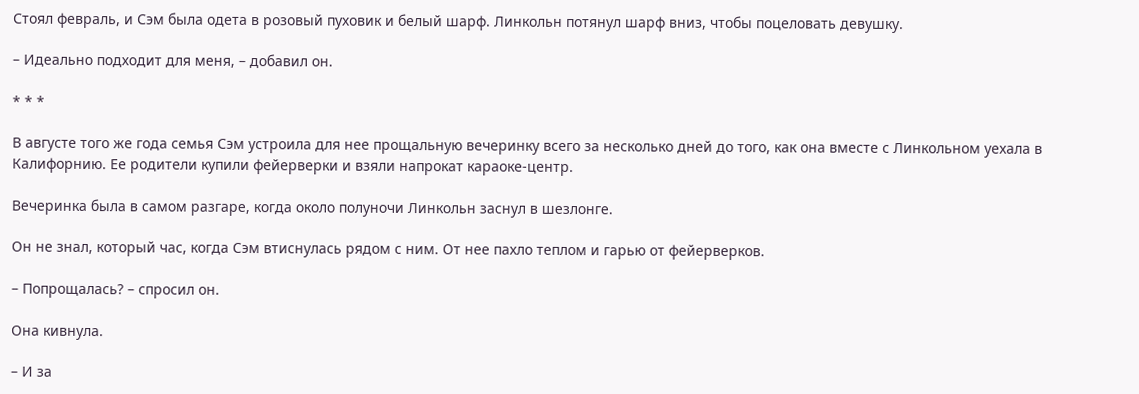Стоял февраль, и Сэм была одета в розовый пуховик и белый шарф. Линкольн потянул шарф вниз, чтобы поцеловать девушку.

– Идеально подходит для меня, – добавил он.

* * *

В августе того же года семья Сэм устроила для нее прощальную вечеринку всего за несколько дней до того, как она вместе с Линкольном уехала в Калифорнию. Ее родители купили фейерверки и взяли напрокат караоке-центр.

Вечеринка была в самом разгаре, когда около полуночи Линкольн заснул в шезлонге.

Он не знал, который час, когда Сэм втиснулась рядом с ним. От нее пахло теплом и гарью от фейерверков.

– Попрощалась? – спросил он.

Она кивнула.

– И за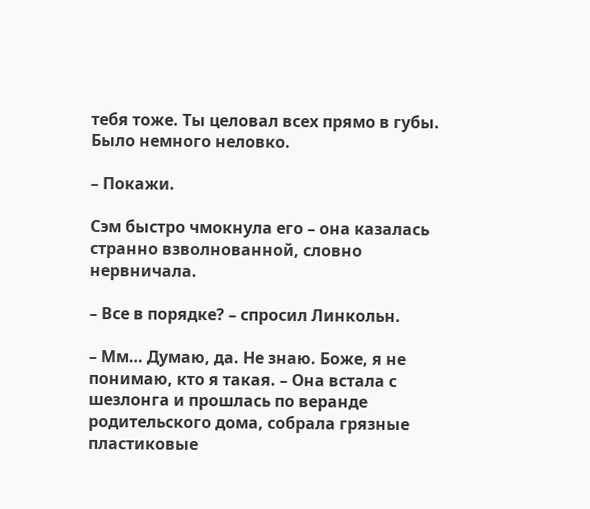тебя тоже. Ты целовал всех прямо в губы. Было немного неловко.

– Покажи.

Сэм быстро чмокнула его – она казалась странно взволнованной, словно нервничала.

– Все в порядке? – спросил Линкольн.

– Мм… Думаю, да. Не знаю. Боже, я не понимаю, кто я такая. – Она встала с шезлонга и прошлась по веранде родительского дома, собрала грязные пластиковые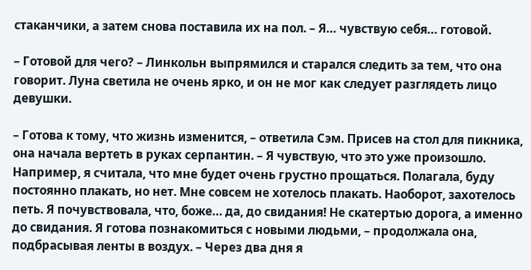стаканчики, а затем снова поставила их на пол. – Я… чувствую себя… готовой.

– Готовой для чего? – Линкольн выпрямился и старался следить за тем, что она говорит. Луна светила не очень ярко, и он не мог как следует разглядеть лицо девушки.

– Готова к тому, что жизнь изменится, – ответила Сэм. Присев на стол для пикника, она начала вертеть в руках серпантин. – Я чувствую, что это уже произошло. Например, я считала, что мне будет очень грустно прощаться. Полагала, буду постоянно плакать, но нет. Мне совсем не хотелось плакать. Наоборот, захотелось петь. Я почувствовала, что, боже… да, до свидания! Не скатертью дорога, а именно до свидания. Я готова познакомиться с новыми людьми, – продолжала она, подбрасывая ленты в воздух. – Через два дня я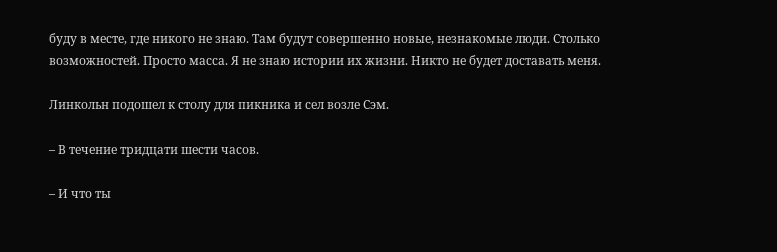буду в месте, где никого не знаю. Там будут совершенно новые, незнакомые люди. Столько возможностей. Просто масса. Я не знаю истории их жизни. Никто не будет доставать меня.

Линкольн подошел к столу для пикника и сел возле Сэм.

– В течение тридцати шести часов.

– И что ты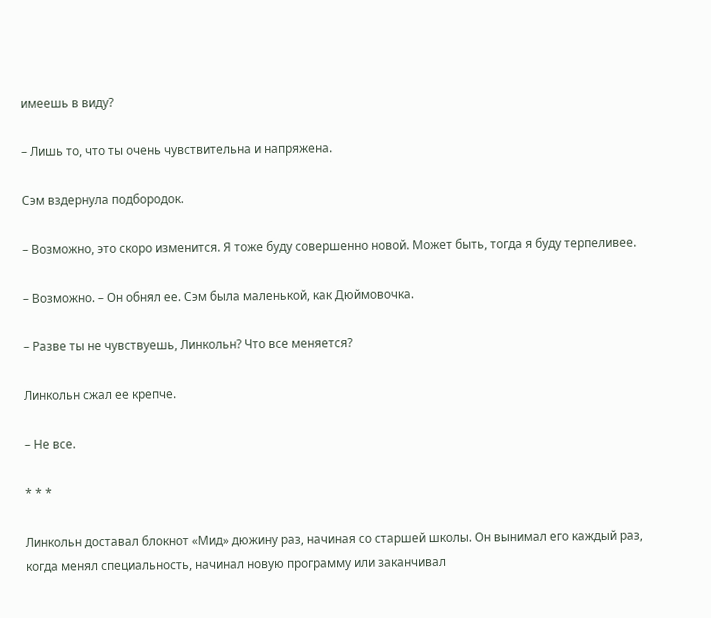имеешь в виду?

– Лишь то, что ты очень чувствительна и напряжена.

Сэм вздернула подбородок.

– Возможно, это скоро изменится. Я тоже буду совершенно новой. Может быть, тогда я буду терпеливее.

– Возможно. – Он обнял ее. Сэм была маленькой, как Дюймовочка.

– Разве ты не чувствуешь, Линкольн? Что все меняется?

Линкольн сжал ее крепче.

– Не все.

* * *

Линкольн доставал блокнот «Мид» дюжину раз, начиная со старшей школы. Он вынимал его каждый раз, когда менял специальность, начинал новую программу или заканчивал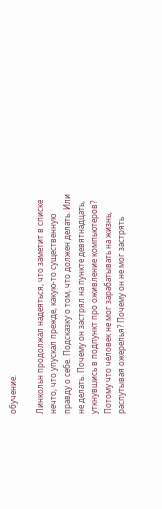обучение.

Линкольн продолжал надеяться, что заметит в списке нечто, что упускал прежде, какую-то существенную правду о себе. Подсказку о том, что должен делать. Или не делать. Почему он застрял на пункте девятнадцать, уткнувшись в подпункт про оживление компьютеров? Потому что человек не мог зарабатывать на жизнь, распутывая ожерелья? Почему он не мог застрять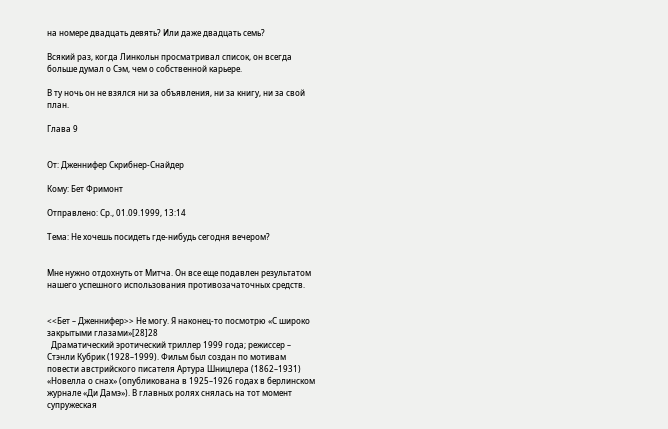на номере двадцать девять? Или даже двадцать семь?

Всякий раз, когда Линкольн просматривал список, он всегда больше думал о Сэм, чем о собственной карьере.

В ту ночь он не взялся ни за объявления, ни за книгу, ни за свой план.

Глава 9


От: Дженнифер Скрибнер-Снайдер

Кому: Бет Фримонт

Отправлено: Ср., 01.09.1999, 13:14

Тема: Не хочешь посидеть где-нибудь сегодня вечером?


Мне нужно отдохнуть от Митча. Он все еще подавлен результатом нашего успешного использования противозачаточных средств.


<<Бет – Дженнифер>> Не могу. Я наконец-то посмотрю «С широко закрытыми глазами»[28]28
  Драматический эротический триллер 1999 года; режиссер – Стэнли Кубрик (1928–1999). Фильм был создан по мотивам повести австрийского писателя Артура Шницлера (1862–1931) «Новелла о снах» (опубликована в 1925–1926 годах в берлинском журнале «Ди Дамэ»). В главных ролях снялась на тот момент супружеская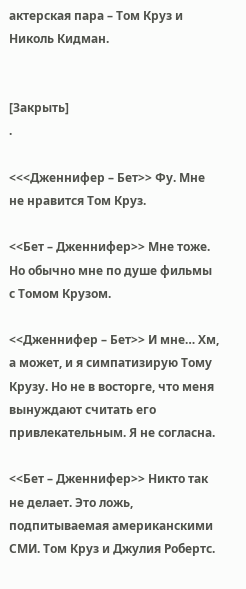актерская пара – Том Круз и Николь Кидман.


[Закрыть]
.

<<<Дженнифер – Бет>> Фу. Мне не нравится Том Круз.

<<Бет – Дженнифер>> Мне тоже. Но обычно мне по душе фильмы с Томом Крузом.

<<Дженнифер – Бет>> И мне… Хм, а может, и я симпатизирую Тому Крузу. Но не в восторге, что меня вынуждают считать его привлекательным. Я не согласна.

<<Бет – Дженнифер>> Никто так не делает. Это ложь, подпитываемая американскими СМИ. Том Круз и Джулия Робертс.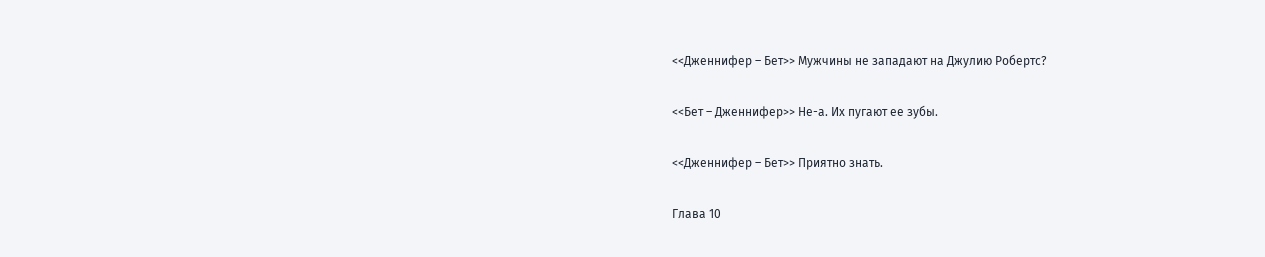<<Дженнифер – Бет>> Мужчины не западают на Джулию Робертс?

<<Бет – Дженнифер>> Не-а. Их пугают ее зубы.

<<Дженнифер – Бет>> Приятно знать.

Глава 10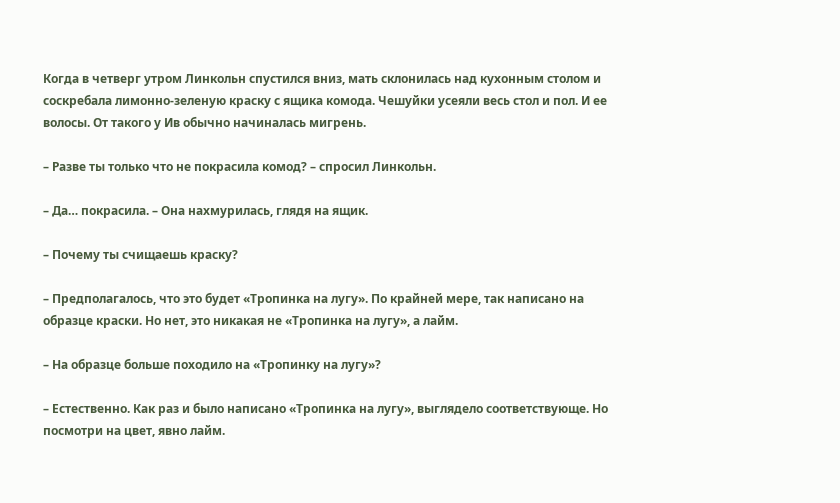Когда в четверг утром Линкольн спустился вниз, мать склонилась над кухонным столом и соскребала лимонно-зеленую краску с ящика комода. Чешуйки усеяли весь стол и пол. И ее волосы. От такого у Ив обычно начиналась мигрень.

– Разве ты только что не покрасила комод? – спросил Линкольн.

– Да… покрасила. – Она нахмурилась, глядя на ящик.

– Почему ты счищаешь краску?

– Предполагалось, что это будет «Тропинка на лугу». По крайней мере, так написано на образце краски. Но нет, это никакая не «Тропинка на лугу», а лайм.

– На образце больше походило на «Тропинку на лугу»?

– Естественно. Как раз и было написано «Тропинка на лугу», выглядело соответствующе. Но посмотри на цвет, явно лайм.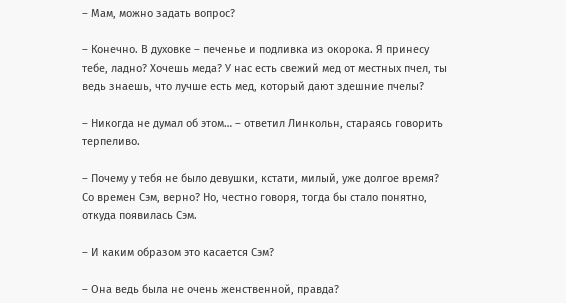– Мам, можно задать вопрос?

– Конечно. В духовке – печенье и подливка из окорока. Я принесу тебе, ладно? Хочешь меда? У нас есть свежий мед от местных пчел, ты ведь знаешь, что лучше есть мед, который дают здешние пчелы?

– Никогда не думал об этом… – ответил Линкольн, стараясь говорить терпеливо.

– Почему у тебя не было девушки, кстати, милый, уже долгое время? Со времен Сэм, верно? Но, честно говоря, тогда бы стало понятно, откуда появилась Сэм.

– И каким образом это касается Сэм?

– Она ведь была не очень женственной, правда?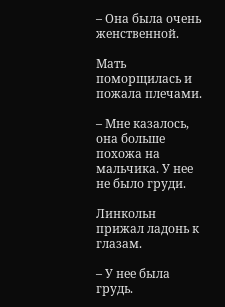– Она была очень женственной.

Мать поморщилась и пожала плечами.

– Мне казалось, она больше похожа на мальчика. У нее не было груди.

Линкольн прижал ладонь к глазам.

– У нее была грудь.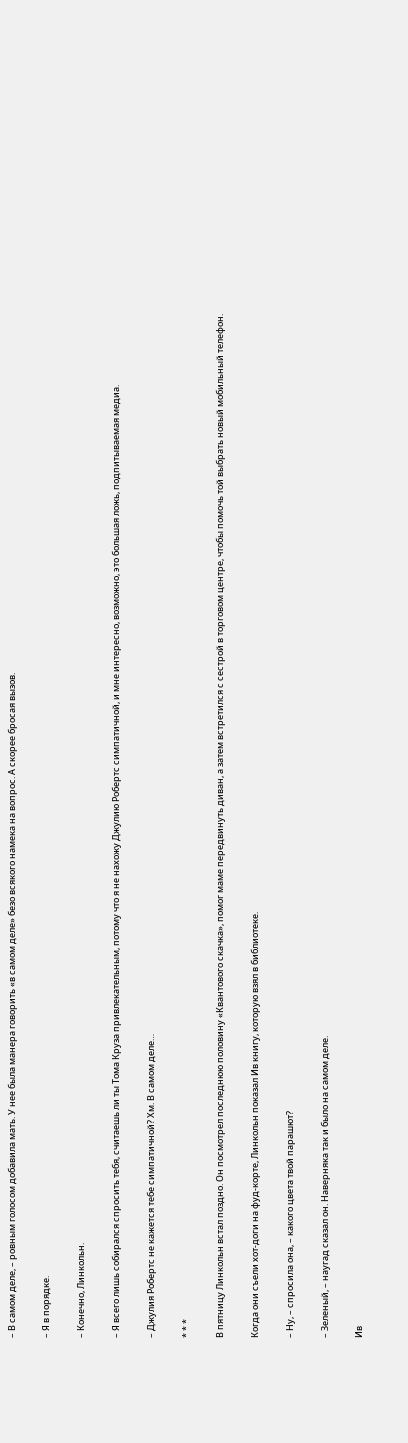– В самом деле, – ровным голосом добавила мать. У нее была манера говорить «в самом деле» безо всякого намека на вопрос. А скорее бросая вызов.

– Я в порядке.

– Конечно, Линкольн.

– Я всего лишь собирался спросить тебя, считаешь ли ты Тома Круза привлекательным, потому что я не нахожу Джулию Робертс симпатичной, и мне интересно, возможно, это большая ложь, подпитываемая медиа.

– Джулия Робертс не кажется тебе симпатичной? Хм. В самом деле…

* * *

В пятницу Линкольн встал поздно. Он посмотрел последнюю половину «Квантового скачка», помог маме передвинуть диван, а затем встретился с сестрой в торговом центре, чтобы помочь той выбрать новый мобильный телефон.

Когда они съели хот-доги на фуд-корте, Линкольн показал Ив книгу, которую взял в библиотеке.

– Ну, – спросила она, – какого цвета твой парашют?

– Зеленый, – наугад сказал он. Наверняка так и было на самом деле.

Ив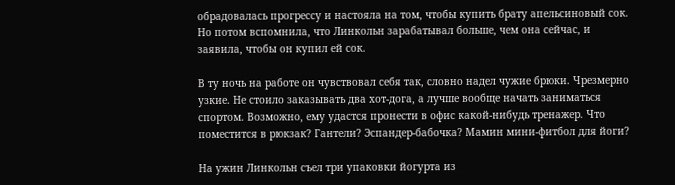обрадовалась прогрессу и настояла на том, чтобы купить брату апельсиновый сок. Но потом вспомнила, что Линкольн зарабатывал больше, чем она сейчас, и заявила, чтобы он купил ей сок.

В ту ночь на работе он чувствовал себя так, словно надел чужие брюки. Чрезмерно узкие. Не стоило заказывать два хот-дога, а лучше вообще начать заниматься спортом. Возможно, ему удастся пронести в офис какой-нибудь тренажер. Что поместится в рюкзак? Гантели? Эспандер-бабочка? Мамин мини-фитбол для йоги?

На ужин Линкольн съел три упаковки йогурта из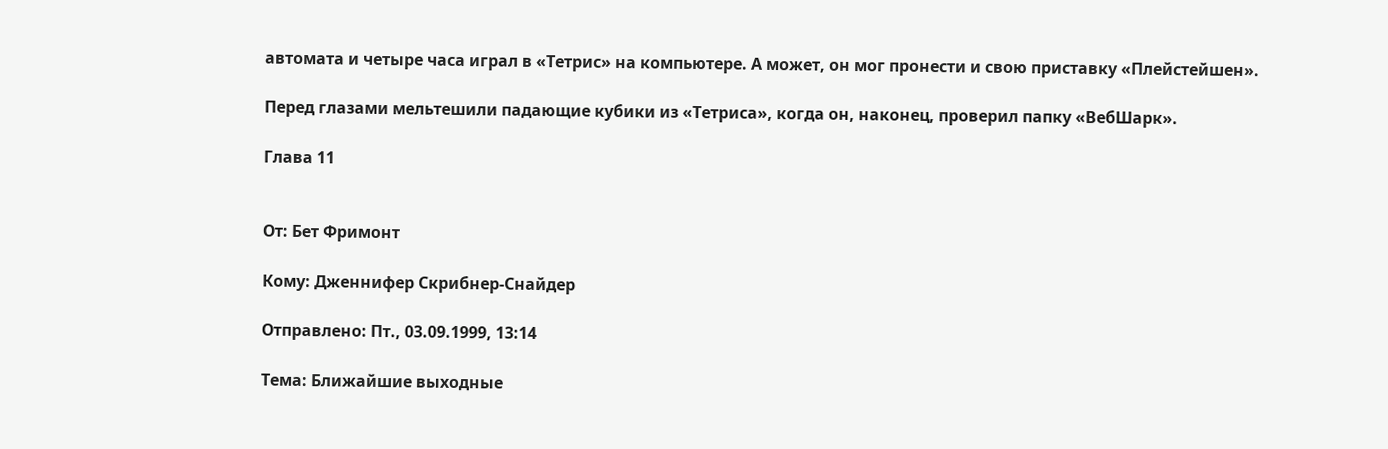автомата и четыре часа играл в «Тетрис» на компьютере. А может, он мог пронести и свою приставку «Плейстейшен».

Перед глазами мельтешили падающие кубики из «Тетриса», когда он, наконец, проверил папку «ВебШарк».

Глава 11


От: Бет Фримонт

Кому: Дженнифер Скрибнер-Снайдер

Отправлено: Пт., 03.09.1999, 13:14

Тема: Ближайшие выходные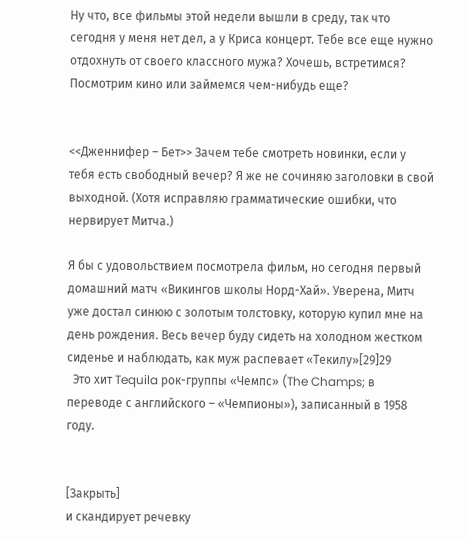Ну что, все фильмы этой недели вышли в среду, так что сегодня у меня нет дел, а у Криса концерт. Тебе все еще нужно отдохнуть от своего классного мужа? Хочешь, встретимся? Посмотрим кино или займемся чем-нибудь еще?


<<Дженнифер – Бет>> Зачем тебе смотреть новинки, если у тебя есть свободный вечер? Я же не сочиняю заголовки в свой выходной. (Хотя исправляю грамматические ошибки, что нервирует Митча.)

Я бы с удовольствием посмотрела фильм, но сегодня первый домашний матч «Викингов школы Норд-Хай». Уверена, Митч уже достал синюю с золотым толстовку, которую купил мне на день рождения. Весь вечер буду сидеть на холодном жестком сиденье и наблюдать, как муж распевает «Текилу»[29]29
  Это хит Tequila рок-группы «Чемпс» (The Champs; в переводе с английского – «Чемпионы»), записанный в 1958 году.


[Закрыть]
и скандирует речевку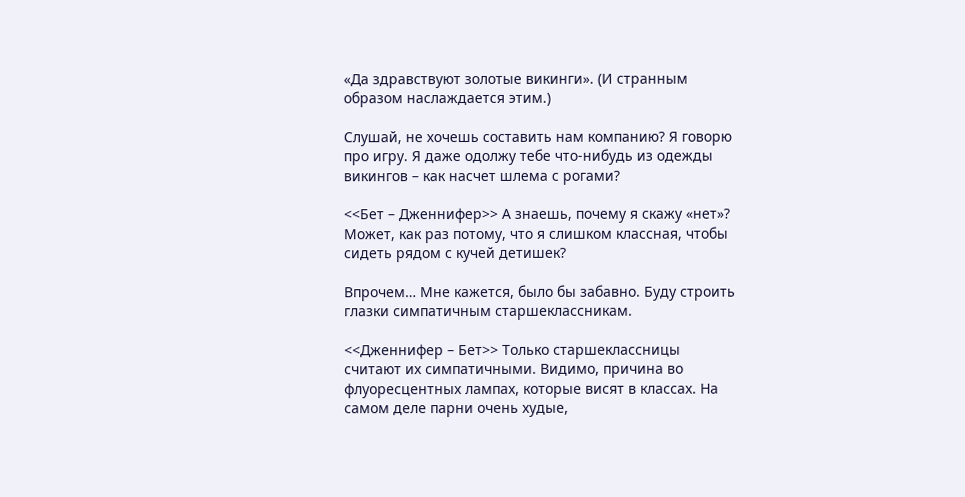«Да здравствуют золотые викинги». (И странным образом наслаждается этим.)

Слушай, не хочешь составить нам компанию? Я говорю про игру. Я даже одолжу тебе что-нибудь из одежды викингов – как насчет шлема с рогами?

<<Бет – Дженнифер>> А знаешь, почему я скажу «нет»? Может, как раз потому, что я слишком классная, чтобы сидеть рядом с кучей детишек?

Впрочем… Мне кажется, было бы забавно. Буду строить глазки симпатичным старшеклассникам.

<<Дженнифер – Бет>> Только старшеклассницы считают их симпатичными. Видимо, причина во флуоресцентных лампах, которые висят в классах. На самом деле парни очень худые,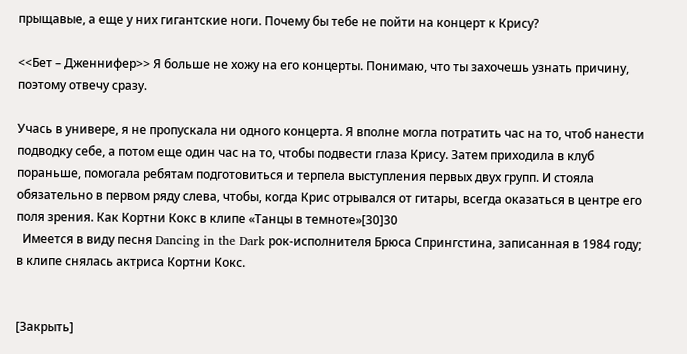прыщавые, а еще у них гигантские ноги. Почему бы тебе не пойти на концерт к Крису?

<<Бет – Дженнифер>> Я больше не хожу на его концерты. Понимаю, что ты захочешь узнать причину, поэтому отвечу сразу.

Учась в универе, я не пропускала ни одного концерта. Я вполне могла потратить час на то, чтоб нанести подводку себе, а потом еще один час на то, чтобы подвести глаза Крису. Затем приходила в клуб пораньше, помогала ребятам подготовиться и терпела выступления первых двух групп. И стояла обязательно в первом ряду слева, чтобы, когда Крис отрывался от гитары, всегда оказаться в центре его поля зрения. Как Кортни Кокс в клипе «Танцы в темноте»[30]30
  Имеется в виду песня Dancing in the Dark рок-исполнителя Брюса Спрингстина, записанная в 1984 году; в клипе снялась актриса Кортни Кокс.


[Закрыть]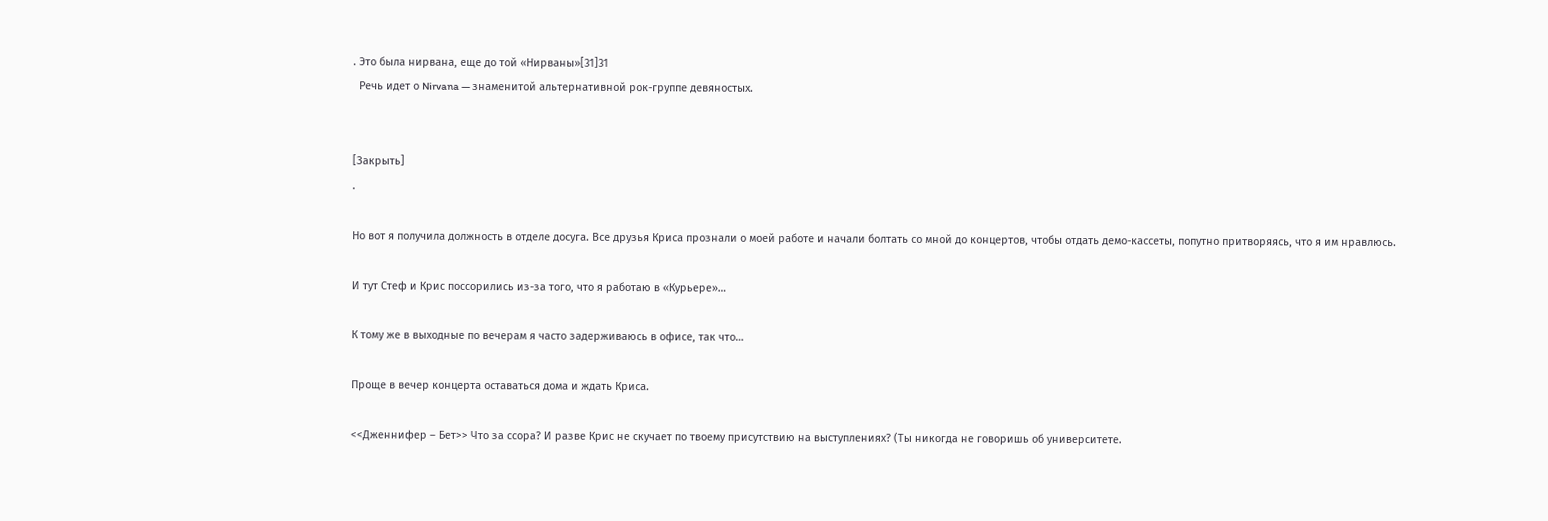. Это была нирвана, еще до той «Нирваны»[31]31
  Речь идет о Nirvana — знаменитой альтернативной рок-группе девяностых.


[Закрыть]
.

Но вот я получила должность в отделе досуга. Все друзья Криса прознали о моей работе и начали болтать со мной до концертов, чтобы отдать демо-кассеты, попутно притворяясь, что я им нравлюсь.

И тут Стеф и Крис поссорились из-за того, что я работаю в «Курьере»…

К тому же в выходные по вечерам я часто задерживаюсь в офисе, так что…

Проще в вечер концерта оставаться дома и ждать Криса.

<<Дженнифер – Бет>> Что за ссора? И разве Крис не скучает по твоему присутствию на выступлениях? (Ты никогда не говоришь об университете.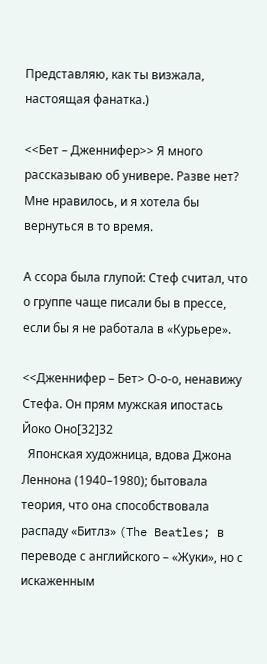Представляю, как ты визжала, настоящая фанатка.)

<<Бет – Дженнифер>> Я много рассказываю об универе. Разве нет? Мне нравилось, и я хотела бы вернуться в то время.

А ссора была глупой: Стеф считал, что о группе чаще писали бы в прессе, если бы я не работала в «Курьере».

<<Дженнифер – Бет> О-о-о, ненавижу Стефа. Он прям мужская ипостась Йоко Оно[32]32
  Японская художница, вдова Джона Леннона (1940–1980); бытовала теория, что она способствовала распаду «Битлз» (The Beatles; в переводе с английского – «Жуки», но с искаженным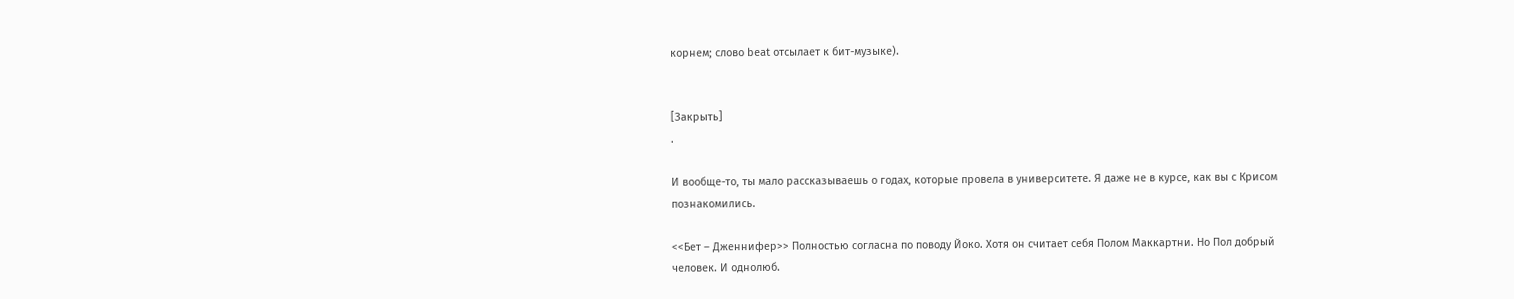корнем; слово beat отсылает к бит-музыке).


[Закрыть]
.

И вообще-то, ты мало рассказываешь о годах, которые провела в университете. Я даже не в курсе, как вы с Крисом познакомились.

<<Бет – Дженнифер>> Полностью согласна по поводу Йоко. Хотя он считает себя Полом Маккартни. Но Пол добрый человек. И однолюб.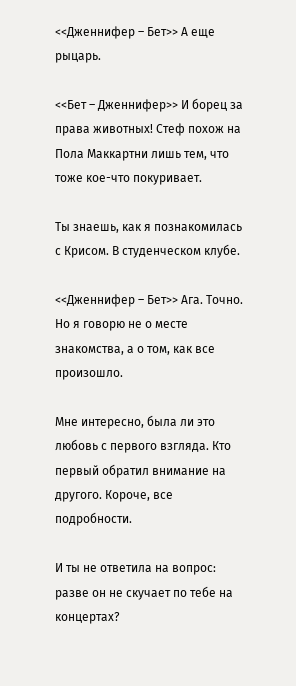<<Дженнифер – Бет>> А еще рыцарь.

<<Бет – Дженнифер>> И борец за права животных! Стеф похож на Пола Маккартни лишь тем, что тоже кое-что покуривает.

Ты знаешь, как я познакомилась с Крисом. В студенческом клубе.

<<Дженнифер – Бет>> Ага. Точно. Но я говорю не о месте знакомства, а о том, как все произошло.

Мне интересно, была ли это любовь с первого взгляда. Кто первый обратил внимание на другого. Короче, все подробности.

И ты не ответила на вопрос: разве он не скучает по тебе на концертах?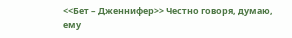<<Бет – Дженнифер>> Честно говоря, думаю, ему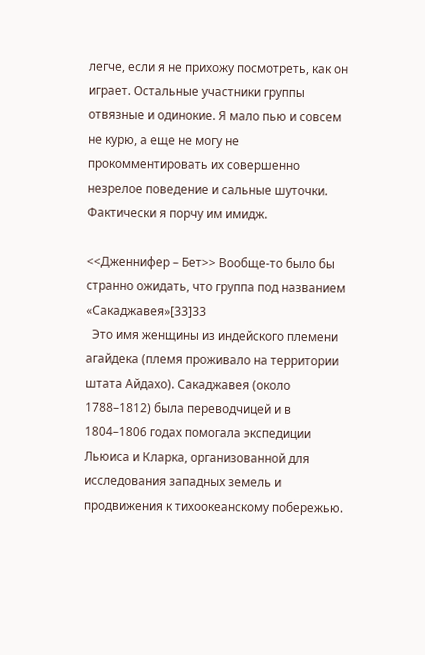легче, если я не прихожу посмотреть, как он играет. Остальные участники группы отвязные и одинокие. Я мало пью и совсем не курю, а еще не могу не прокомментировать их совершенно незрелое поведение и сальные шуточки. Фактически я порчу им имидж.

<<Дженнифер – Бет>> Вообще-то было бы странно ожидать, что группа под названием «Сакаджавея»[33]33
  Это имя женщины из индейского племени агайдека (племя проживало на территории штата Айдахо). Сакаджавея (около 1788–1812) была переводчицей и в 1804–1806 годах помогала экспедиции Льюиса и Кларка, организованной для исследования западных земель и продвижения к тихоокеанскому побережью.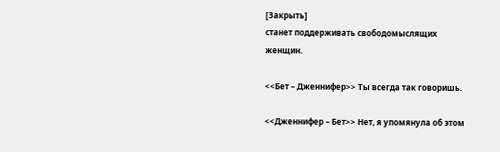[Закрыть]
станет поддерживать свободомыслящих женщин.

<<Бет – Дженнифер>> Ты всегда так говоришь.

<<Дженнифер – Бет>> Нет, я упомянула об этом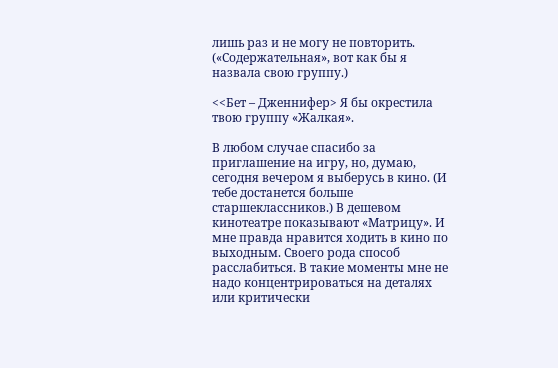лишь раз и не могу не повторить. («Содержательная», вот как бы я назвала свою группу.)

<<Бет – Дженнифер> Я бы окрестила твою группу «Жалкая».

В любом случае спасибо за приглашение на игру, но, думаю, сегодня вечером я выберусь в кино. (И тебе достанется больше старшеклассников.) В дешевом кинотеатре показывают «Матрицу». И мне правда нравится ходить в кино по выходным. Своего рода способ расслабиться. В такие моменты мне не надо концентрироваться на деталях или критически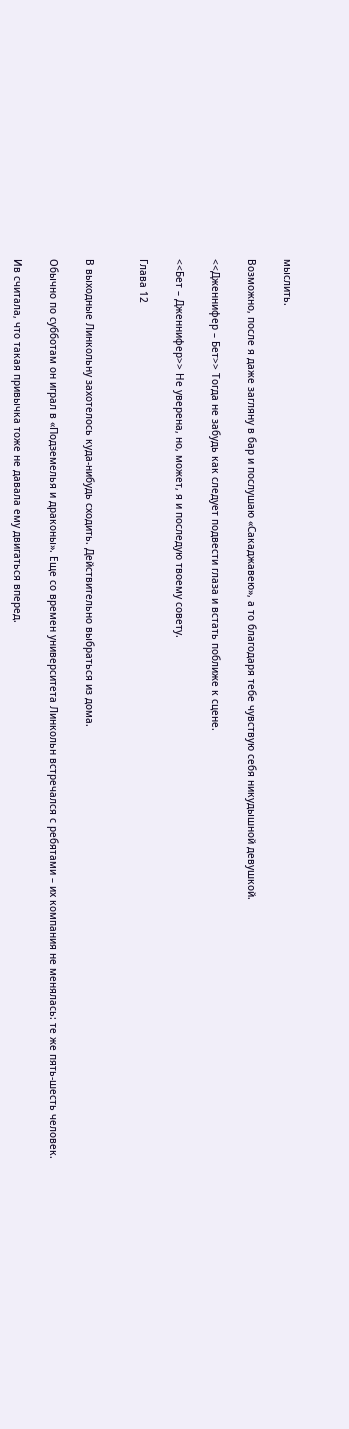мыслить.

Возможно, после я даже загляну в бар и послушаю «Сакаджавею», а то благодаря тебе чувствую себя никудышной девушкой.

<<Дженнифер – Бет>> Тогда не забудь как следует подвести глаза и встать поближе к сцене.

<<Бет – Дженнифер>> Не уверена, но, может, я и последую твоему совету.

Глава 12


В выходные Линкольну захотелось куда-нибудь сходить. Действительно выбраться из дома.

Обычно по субботам он играл в «Подземелья и драконы». Еще со времен университета Линкольн встречался с ребятами – их компания не менялась: те же пять-шесть человек.

Ив считала, что такая привычка тоже не давала ему двигаться вперед.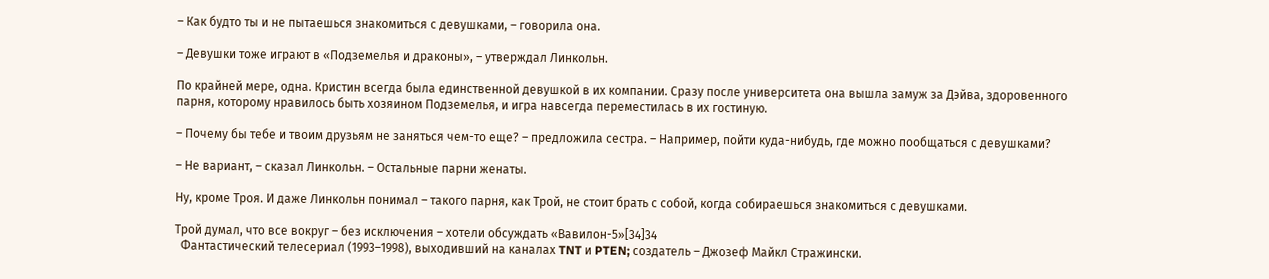– Как будто ты и не пытаешься знакомиться с девушками, – говорила она.

– Девушки тоже играют в «Подземелья и драконы», – утверждал Линкольн.

По крайней мере, одна. Кристин всегда была единственной девушкой в их компании. Сразу после университета она вышла замуж за Дэйва, здоровенного парня, которому нравилось быть хозяином Подземелья, и игра навсегда переместилась в их гостиную.

– Почему бы тебе и твоим друзьям не заняться чем-то еще? – предложила сестра. – Например, пойти куда-нибудь, где можно пообщаться с девушками?

– Не вариант, – сказал Линкольн. – Остальные парни женаты.

Ну, кроме Троя. И даже Линкольн понимал – такого парня, как Трой, не стоит брать с собой, когда собираешься знакомиться с девушками.

Трой думал, что все вокруг – без исключения – хотели обсуждать «Вавилон-5»[34]34
  Фантастический телесериал (1993–1998), выходивший на каналах TNT и PTEN; создатель – Джозеф Майкл Стражински.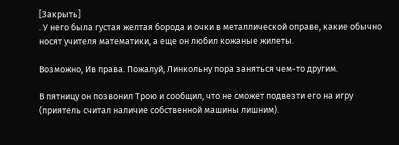[Закрыть]
. У него была густая желтая борода и очки в металлической оправе, какие обычно носят учителя математики, а еще он любил кожаные жилеты.

Возможно, Ив права. Пожалуй, Линкольну пора заняться чем-то другим.

В пятницу он позвонил Трою и сообщил, что не сможет подвезти его на игру (приятель считал наличие собственной машины лишним).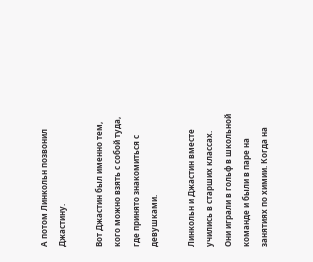А потом Линкольн позвонил Джастину.

Вот Джастин был именно тем, кого можно взять с собой туда, где принято знакомиться с девушками.

Линкольн и Джастин вместе учились в старших классах. Они играли в гольф в школьной команде и были в паре на занятиях по химии. Когда на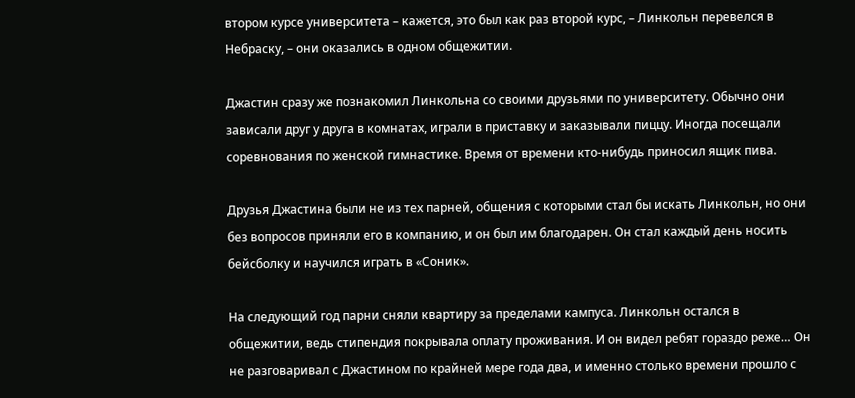втором курсе университета – кажется, это был как раз второй курс, – Линкольн перевелся в Небраску, – они оказались в одном общежитии.

Джастин сразу же познакомил Линкольна со своими друзьями по университету. Обычно они зависали друг у друга в комнатах, играли в приставку и заказывали пиццу. Иногда посещали соревнования по женской гимнастике. Время от времени кто-нибудь приносил ящик пива.

Друзья Джастина были не из тех парней, общения с которыми стал бы искать Линкольн, но они без вопросов приняли его в компанию, и он был им благодарен. Он стал каждый день носить бейсболку и научился играть в «Соник».

На следующий год парни сняли квартиру за пределами кампуса. Линкольн остался в общежитии, ведь стипендия покрывала оплату проживания. И он видел ребят гораздо реже… Он не разговаривал с Джастином по крайней мере года два, и именно столько времени прошло с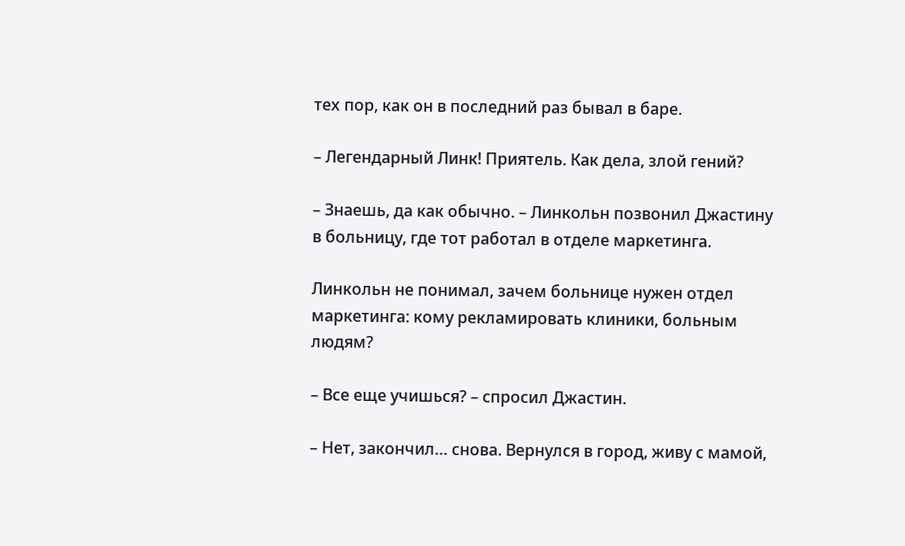тех пор, как он в последний раз бывал в баре.

– Легендарный Линк! Приятель. Как дела, злой гений?

– Знаешь, да как обычно. – Линкольн позвонил Джастину в больницу, где тот работал в отделе маркетинга.

Линкольн не понимал, зачем больнице нужен отдел маркетинга: кому рекламировать клиники, больным людям?

– Все еще учишься? – спросил Джастин.

– Нет, закончил… снова. Вернулся в город, живу с мамой,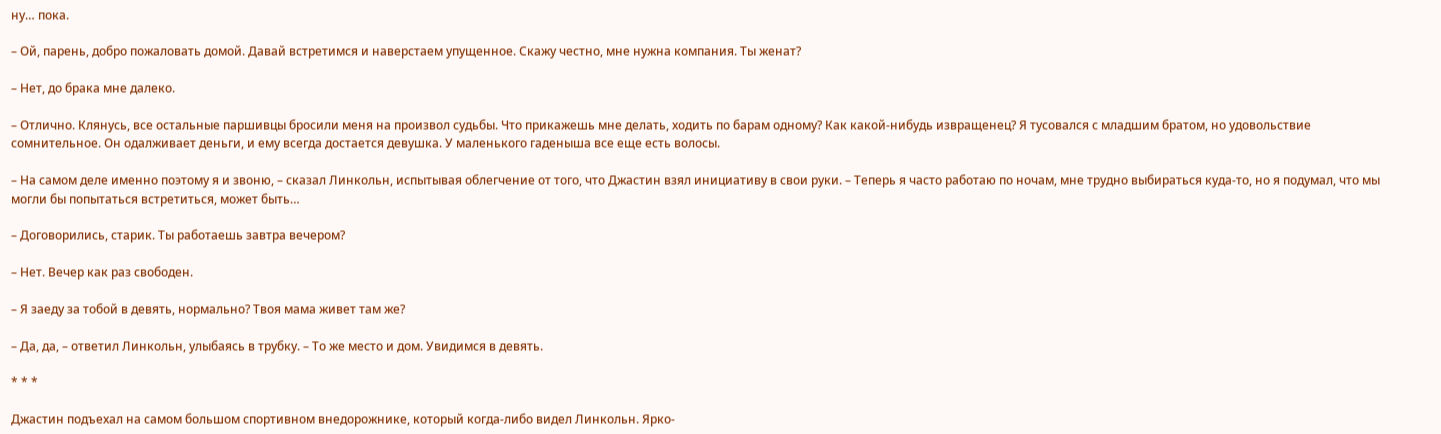ну… пока.

– Ой, парень, добро пожаловать домой. Давай встретимся и наверстаем упущенное. Скажу честно, мне нужна компания. Ты женат?

– Нет, до брака мне далеко.

– Отлично. Клянусь, все остальные паршивцы бросили меня на произвол судьбы. Что прикажешь мне делать, ходить по барам одному? Как какой-нибудь извращенец? Я тусовался с младшим братом, но удовольствие сомнительное. Он одалживает деньги, и ему всегда достается девушка. У маленького гаденыша все еще есть волосы.

– На самом деле именно поэтому я и звоню, – сказал Линкольн, испытывая облегчение от того, что Джастин взял инициативу в свои руки. – Теперь я часто работаю по ночам, мне трудно выбираться куда-то, но я подумал, что мы могли бы попытаться встретиться, может быть…

– Договорились, старик. Ты работаешь завтра вечером?

– Нет. Вечер как раз свободен.

– Я заеду за тобой в девять, нормально? Твоя мама живет там же?

– Да, да, – ответил Линкольн, улыбаясь в трубку. – То же место и дом. Увидимся в девять.

* * *

Джастин подъехал на самом большом спортивном внедорожнике, который когда-либо видел Линкольн. Ярко-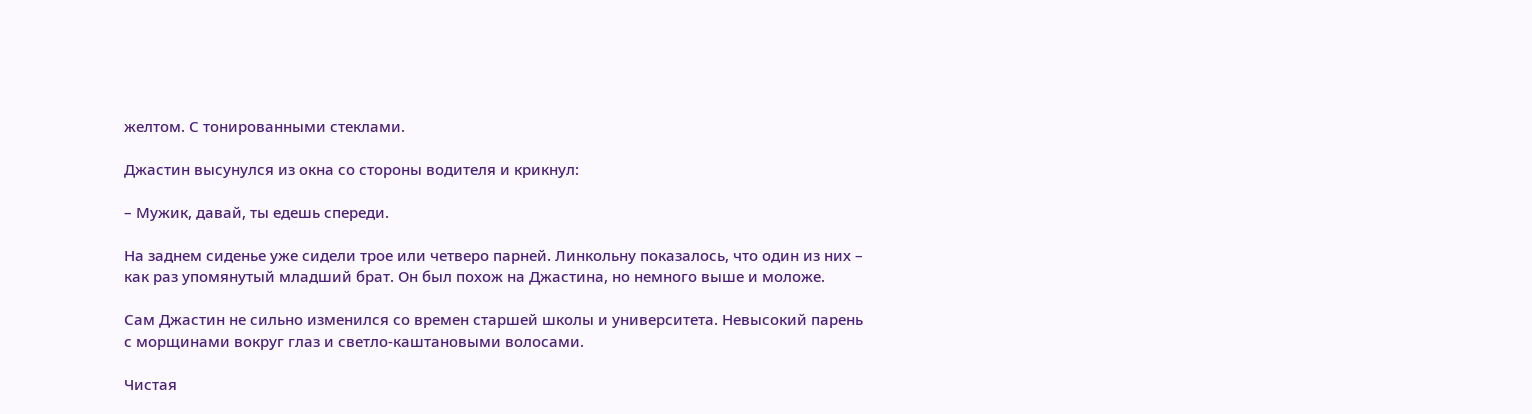желтом. С тонированными стеклами.

Джастин высунулся из окна со стороны водителя и крикнул:

– Мужик, давай, ты едешь спереди.

На заднем сиденье уже сидели трое или четверо парней. Линкольну показалось, что один из них – как раз упомянутый младший брат. Он был похож на Джастина, но немного выше и моложе.

Сам Джастин не сильно изменился со времен старшей школы и университета. Невысокий парень с морщинами вокруг глаз и светло-каштановыми волосами.

Чистая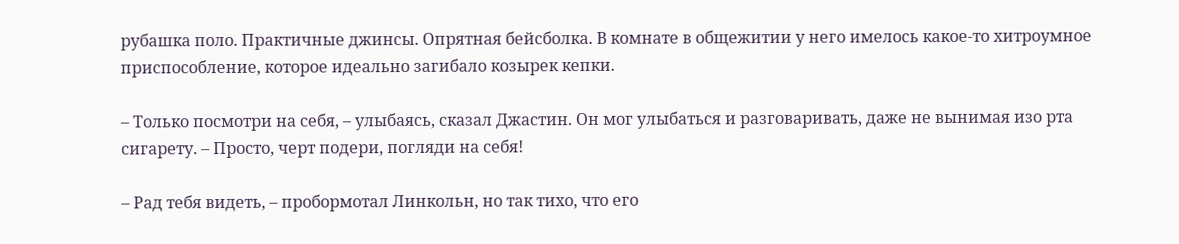рубашка поло. Практичные джинсы. Опрятная бейсболка. В комнате в общежитии у него имелось какое-то хитроумное приспособление, которое идеально загибало козырек кепки.

– Только посмотри на себя, – улыбаясь, сказал Джастин. Он мог улыбаться и разговаривать, даже не вынимая изо рта сигарету. – Просто, черт подери, погляди на себя!

– Рад тебя видеть, – пробормотал Линкольн, но так тихо, что его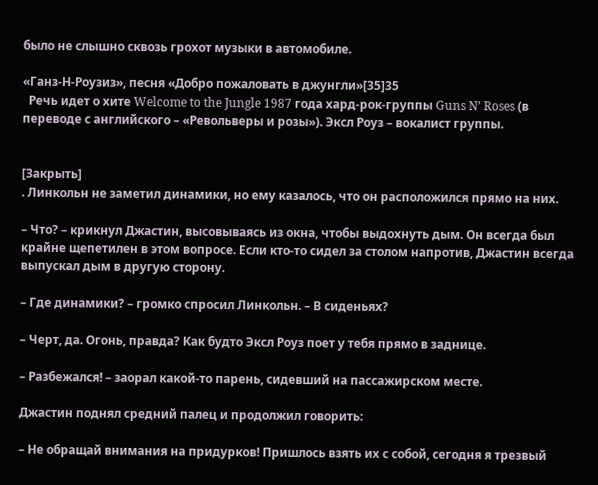было не слышно сквозь грохот музыки в автомобиле.

«Ганз-Н-Роузиз», песня «Добро пожаловать в джунгли»[35]35
  Речь идет о хите Welcome to the Jungle 1987 года хард-рок-группы Guns N’ Roses (в переводе с английского – «Револьверы и розы»). Эксл Роуз – вокалист группы.


[Закрыть]
. Линкольн не заметил динамики, но ему казалось, что он расположился прямо на них.

– Что? – крикнул Джастин, высовываясь из окна, чтобы выдохнуть дым. Он всегда был крайне щепетилен в этом вопросе. Если кто-то сидел за столом напротив, Джастин всегда выпускал дым в другую сторону.

– Где динамики? – громко спросил Линкольн. – В сиденьях?

– Черт, да. Огонь, правда? Как будто Эксл Роуз поет у тебя прямо в заднице.

– Разбежался! – заорал какой-то парень, сидевший на пассажирском месте.

Джастин поднял средний палец и продолжил говорить:

– Не обращай внимания на придурков! Пришлось взять их с собой, сегодня я трезвый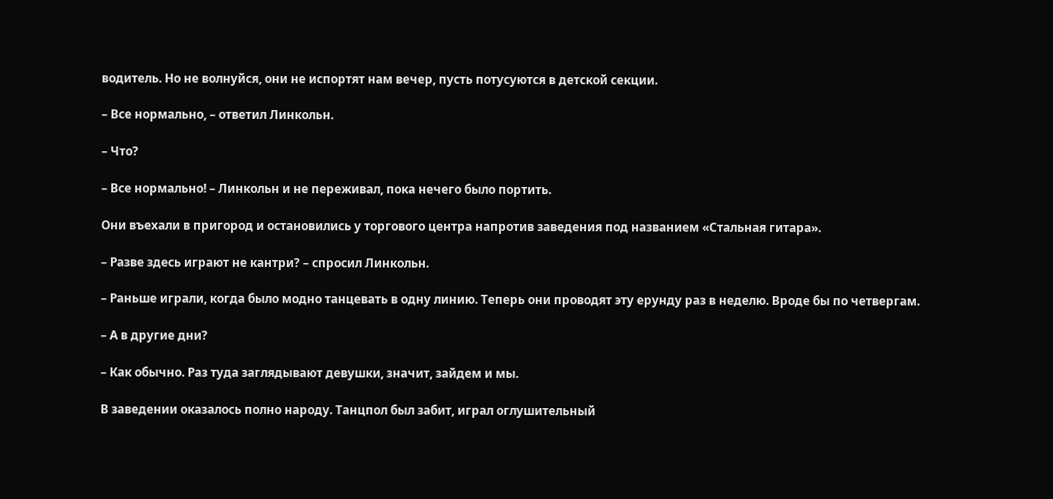водитель. Но не волнуйся, они не испортят нам вечер, пусть потусуются в детской секции.

– Все нормально, – ответил Линкольн.

– Что?

– Все нормально! – Линкольн и не переживал, пока нечего было портить.

Они въехали в пригород и остановились у торгового центра напротив заведения под названием «Стальная гитара».

– Разве здесь играют не кантри? – спросил Линкольн.

– Раньше играли, когда было модно танцевать в одну линию. Теперь они проводят эту ерунду раз в неделю. Вроде бы по четвергам.

– А в другие дни?

– Как обычно. Раз туда заглядывают девушки, значит, зайдем и мы.

В заведении оказалось полно народу. Танцпол был забит, играл оглушительный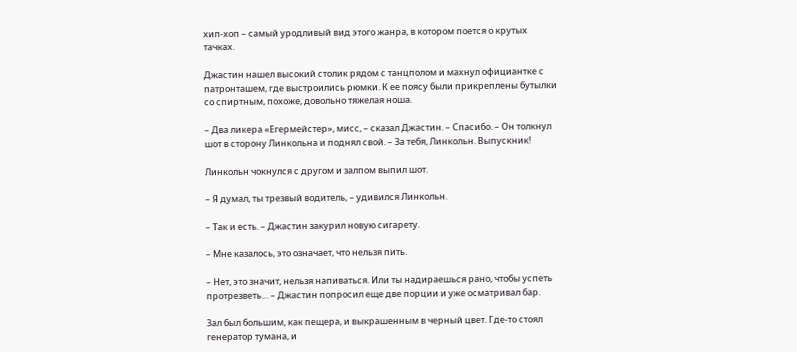хип-хоп – самый уродливый вид этого жанра, в котором поется о крутых тачках.

Джастин нашел высокий столик рядом с танцполом и махнул официантке с патронташем, где выстроились рюмки. К ее поясу были прикреплены бутылки со спиртным, похоже, довольно тяжелая ноша.

– Два ликера «Егермейстер», мисс, – сказал Джастин. – Спасибо. – Он толкнул шот в сторону Линкольна и поднял свой. – За тебя, Линкольн. Выпускник!

Линкольн чокнулся с другом и залпом выпил шот.

– Я думал, ты трезвый водитель, – удивился Линкольн.

– Так и есть. – Джастин закурил новую сигарету.

– Мне казалось, это означает, что нельзя пить.

– Нет, это значит, нельзя напиваться. Или ты надираешься рано, чтобы успеть протрезветь… – Джастин попросил еще две порции и уже осматривал бар.

Зал был большим, как пещера, и выкрашенным в черный цвет. Где-то стоял генератор тумана, и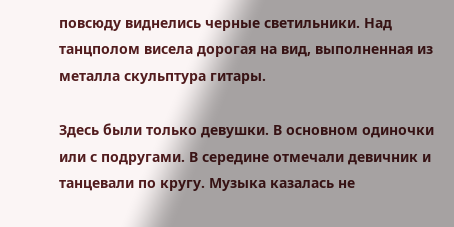повсюду виднелись черные светильники. Над танцполом висела дорогая на вид, выполненная из металла скульптура гитары.

Здесь были только девушки. В основном одиночки или с подругами. В середине отмечали девичник и танцевали по кругу. Музыка казалась не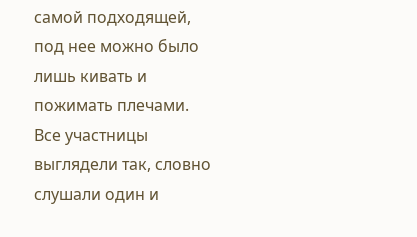самой подходящей, под нее можно было лишь кивать и пожимать плечами. Все участницы выглядели так, словно слушали один и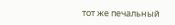тот же печальный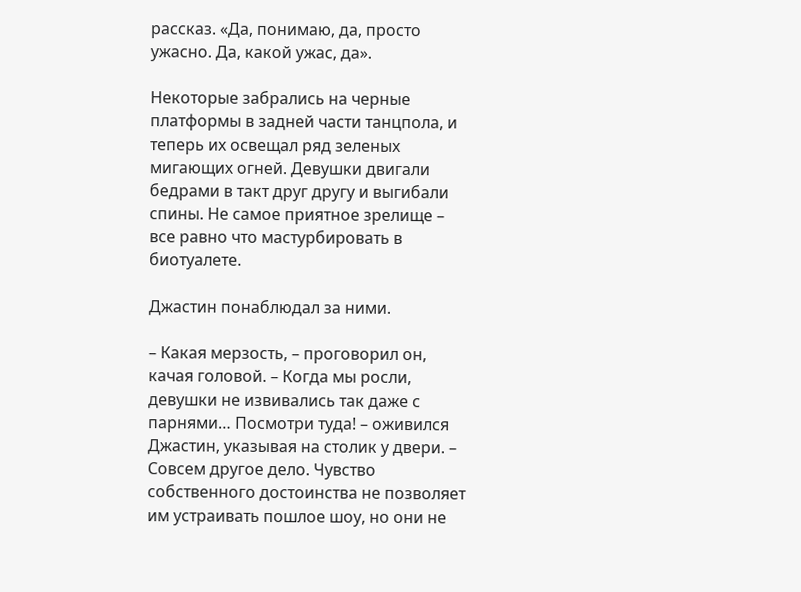рассказ. «Да, понимаю, да, просто ужасно. Да, какой ужас, да».

Некоторые забрались на черные платформы в задней части танцпола, и теперь их освещал ряд зеленых мигающих огней. Девушки двигали бедрами в такт друг другу и выгибали спины. Не самое приятное зрелище – все равно что мастурбировать в биотуалете.

Джастин понаблюдал за ними.

– Какая мерзость, – проговорил он, качая головой. – Когда мы росли, девушки не извивались так даже с парнями… Посмотри туда! – оживился Джастин, указывая на столик у двери. – Совсем другое дело. Чувство собственного достоинства не позволяет им устраивать пошлое шоу, но они не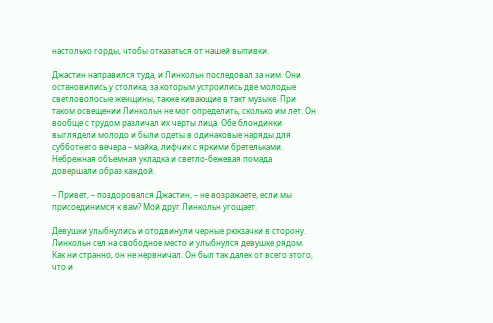настолько горды, чтобы отказаться от нашей выпивки.

Джастин направился туда, и Линкольн последовал за ним. Они остановились у столика, за которым устроились две молодые светловолосые женщины, также кивающие в такт музыке. При таком освещении Линкольн не мог определить, сколько им лет. Он вообще с трудом различал их черты лица. Обе блондинки выглядели молодо и были одеты в одинаковые наряды для субботнего вечера – майка, лифчик с яркими бретельками. Небрежная объемная укладка и светло-бежевая помада довершали образ каждой.

– Привет, – поздоровался Джастин, – не возражаете, если мы присоединимся к вам? Мой друг Линкольн угощает.

Девушки улыбнулись и отодвинули черные рюкзачки в сторону. Линкольн сел на свободное место и улыбнулся девушке рядом. Как ни странно, он не нервничал. Он был так далек от всего этого, что и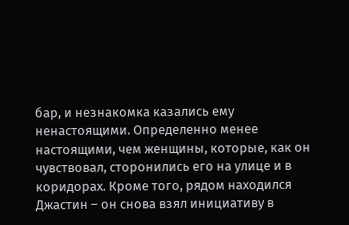бар, и незнакомка казались ему ненастоящими. Определенно менее настоящими, чем женщины, которые, как он чувствовал, сторонились его на улице и в коридорах. Кроме того, рядом находился Джастин – он снова взял инициативу в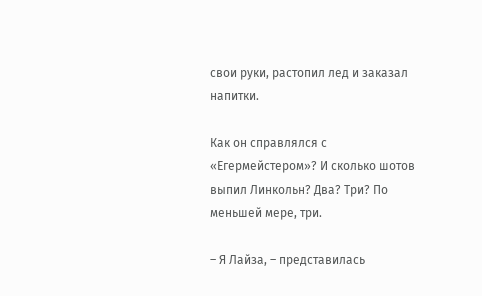свои руки, растопил лед и заказал напитки.

Как он справлялся с «Егермейстером»? И сколько шотов выпил Линкольн? Два? Три? По меньшей мере, три.

– Я Лайза, – представилась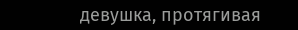девушка, протягивая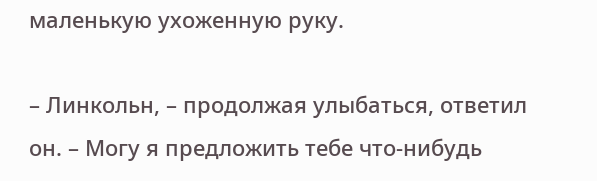маленькую ухоженную руку.

– Линкольн, – продолжая улыбаться, ответил он. – Могу я предложить тебе что-нибудь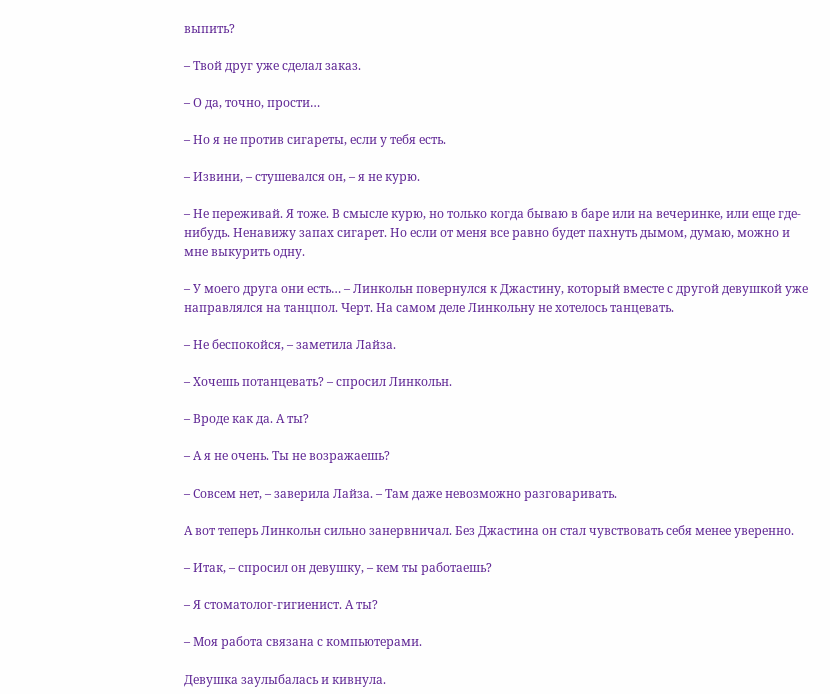выпить?

– Твой друг уже сделал заказ.

– О да, точно, прости…

– Но я не против сигареты, если у тебя есть.

– Извини, – стушевался он, – я не курю.

– Не переживай. Я тоже. В смысле курю, но только когда бываю в баре или на вечеринке, или еще где-нибудь. Ненавижу запах сигарет. Но если от меня все равно будет пахнуть дымом, думаю, можно и мне выкурить одну.

– У моего друга они есть… – Линкольн повернулся к Джастину, который вместе с другой девушкой уже направлялся на танцпол. Черт. На самом деле Линкольну не хотелось танцевать.

– Не беспокойся, – заметила Лайза.

– Хочешь потанцевать? – спросил Линкольн.

– Вроде как да. А ты?

– А я не очень. Ты не возражаешь?

– Совсем нет, – заверила Лайза. – Там даже невозможно разговаривать.

А вот теперь Линкольн сильно занервничал. Без Джастина он стал чувствовать себя менее уверенно.

– Итак, – спросил он девушку, – кем ты работаешь?

– Я стоматолог-гигиенист. А ты?

– Моя работа связана с компьютерами.

Девушка заулыбалась и кивнула.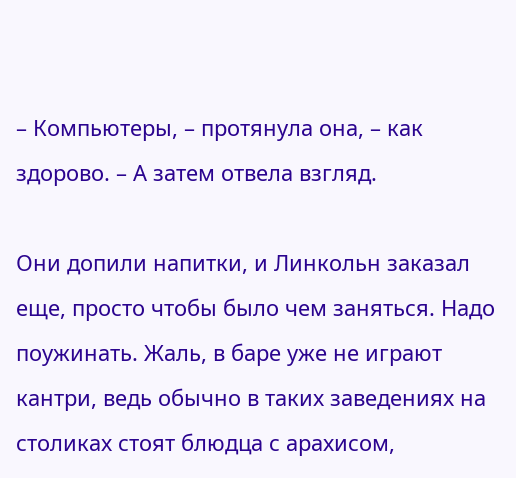– Компьютеры, – протянула она, – как здорово. – А затем отвела взгляд.

Они допили напитки, и Линкольн заказал еще, просто чтобы было чем заняться. Надо поужинать. Жаль, в баре уже не играют кантри, ведь обычно в таких заведениях на столиках стоят блюдца с арахисом,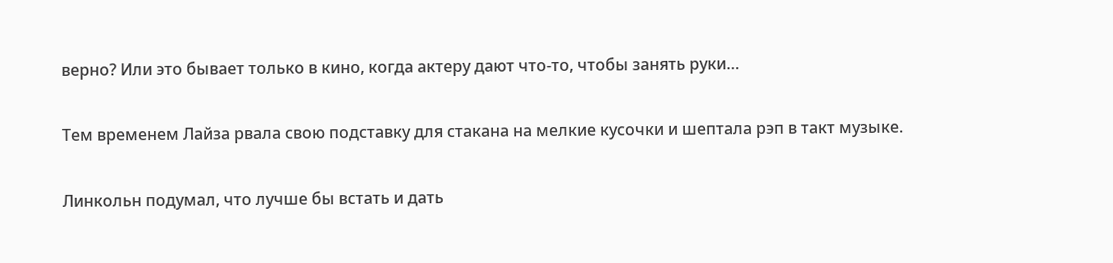верно? Или это бывает только в кино, когда актеру дают что-то, чтобы занять руки…

Тем временем Лайза рвала свою подставку для стакана на мелкие кусочки и шептала рэп в такт музыке.

Линкольн подумал, что лучше бы встать и дать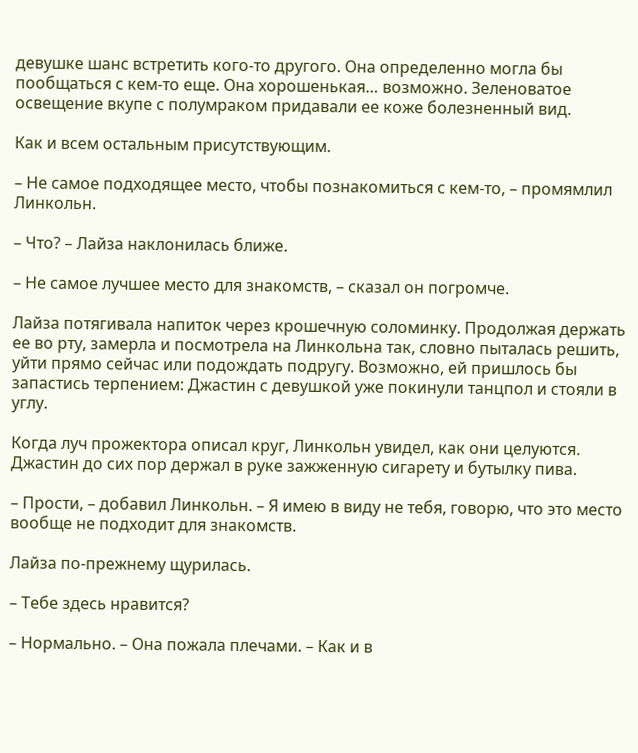девушке шанс встретить кого-то другого. Она определенно могла бы пообщаться с кем-то еще. Она хорошенькая… возможно. Зеленоватое освещение вкупе с полумраком придавали ее коже болезненный вид.

Как и всем остальным присутствующим.

– Не самое подходящее место, чтобы познакомиться с кем-то, – промямлил Линкольн.

– Что? – Лайза наклонилась ближе.

– Не самое лучшее место для знакомств, – сказал он погромче.

Лайза потягивала напиток через крошечную соломинку. Продолжая держать ее во рту, замерла и посмотрела на Линкольна так, словно пыталась решить, уйти прямо сейчас или подождать подругу. Возможно, ей пришлось бы запастись терпением: Джастин с девушкой уже покинули танцпол и стояли в углу.

Когда луч прожектора описал круг, Линкольн увидел, как они целуются. Джастин до сих пор держал в руке зажженную сигарету и бутылку пива.

– Прости, – добавил Линкольн. – Я имею в виду не тебя, говорю, что это место вообще не подходит для знакомств.

Лайза по-прежнему щурилась.

– Тебе здесь нравится?

– Нормально. – Она пожала плечами. – Как и в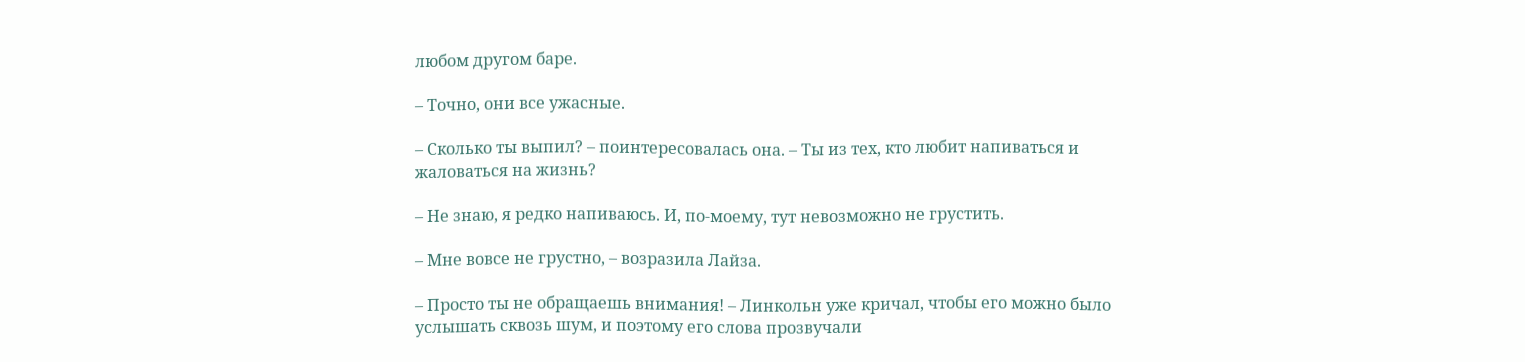любом другом баре.

– Точно, они все ужасные.

– Сколько ты выпил? – поинтересовалась она. – Ты из тех, кто любит напиваться и жаловаться на жизнь?

– Не знаю, я редко напиваюсь. И, по-моему, тут невозможно не грустить.

– Мне вовсе не грустно, – возразила Лайза.

– Просто ты не обращаешь внимания! – Линкольн уже кричал, чтобы его можно было услышать сквозь шум, и поэтому его слова прозвучали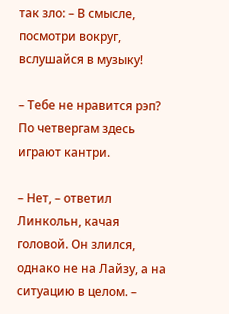так зло: – В смысле, посмотри вокруг, вслушайся в музыку!

– Тебе не нравится рэп? По четвергам здесь играют кантри.

– Нет, – ответил Линкольн, качая головой. Он злился, однако не на Лайзу, а на ситуацию в целом. –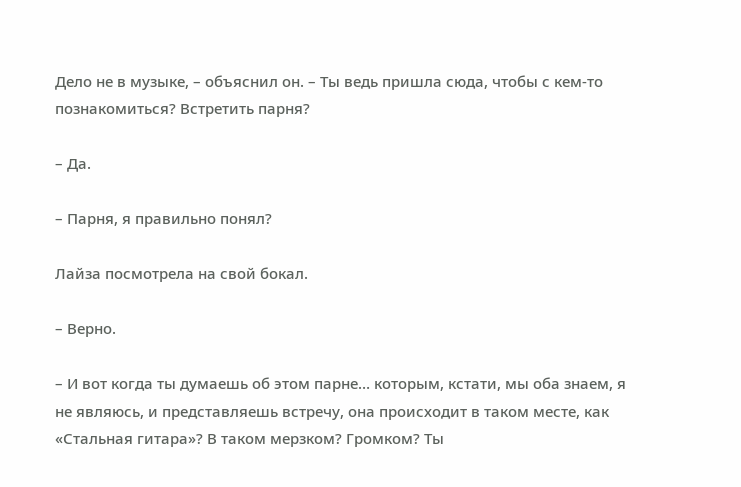Дело не в музыке, – объяснил он. – Ты ведь пришла сюда, чтобы с кем-то познакомиться? Встретить парня?

– Да.

– Парня, я правильно понял?

Лайза посмотрела на свой бокал.

– Верно.

– И вот когда ты думаешь об этом парне… которым, кстати, мы оба знаем, я не являюсь, и представляешь встречу, она происходит в таком месте, как «Стальная гитара»? В таком мерзком? Громком? Ты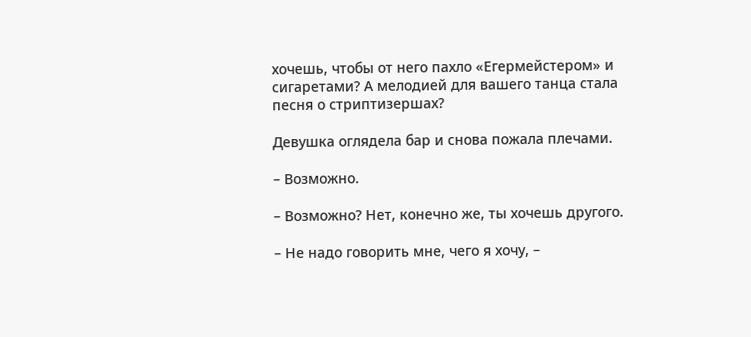хочешь, чтобы от него пахло «Егермейстером» и сигаретами? А мелодией для вашего танца стала песня о стриптизершах?

Девушка оглядела бар и снова пожала плечами.

– Возможно.

– Возможно? Нет, конечно же, ты хочешь другого.

– Не надо говорить мне, чего я хочу, –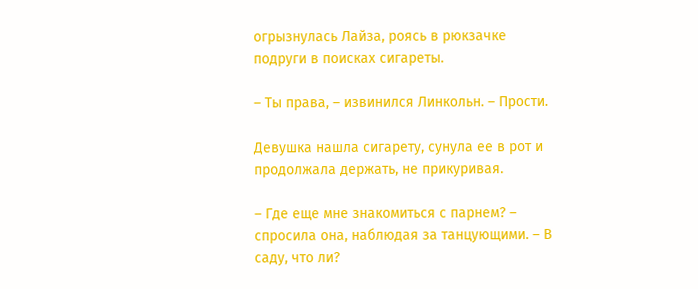огрызнулась Лайза, роясь в рюкзачке подруги в поисках сигареты.

– Ты права, – извинился Линкольн. – Прости.

Девушка нашла сигарету, сунула ее в рот и продолжала держать, не прикуривая.

– Где еще мне знакомиться с парнем? – спросила она, наблюдая за танцующими. – В саду, что ли?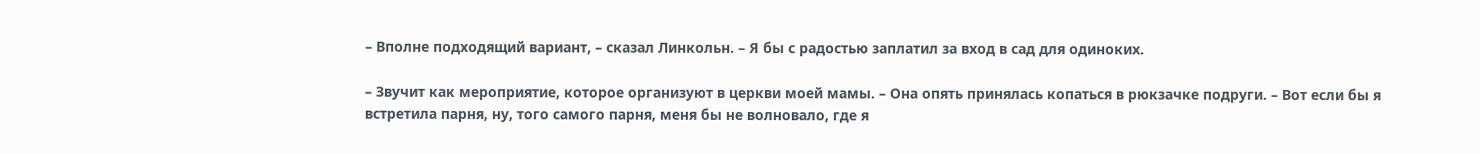– Вполне подходящий вариант, – сказал Линкольн. – Я бы с радостью заплатил за вход в сад для одиноких.

– Звучит как мероприятие, которое организуют в церкви моей мамы. – Она опять принялась копаться в рюкзачке подруги. – Вот если бы я встретила парня, ну, того самого парня, меня бы не волновало, где я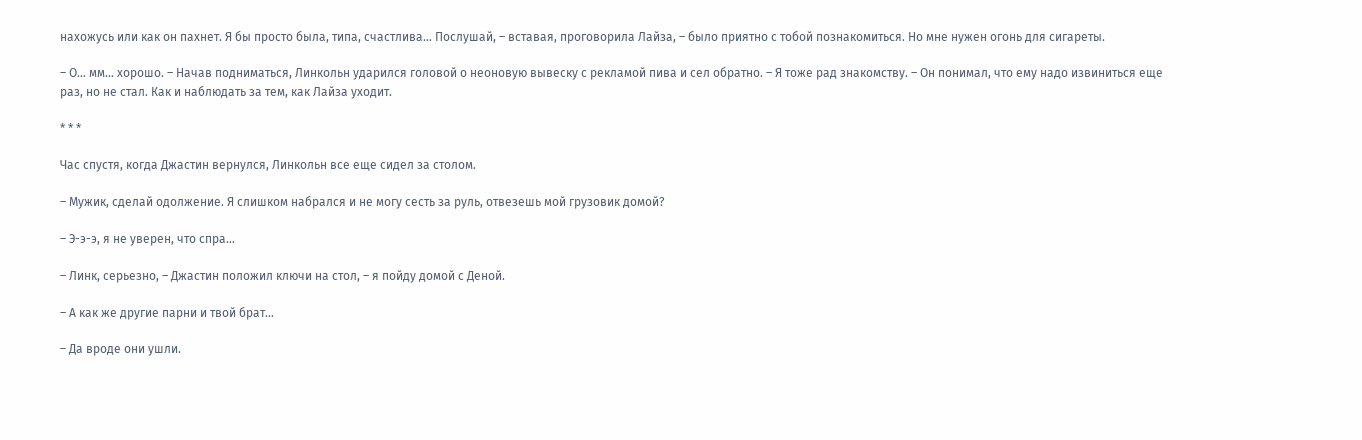нахожусь или как он пахнет. Я бы просто была, типа, счастлива… Послушай, – вставая, проговорила Лайза, – было приятно с тобой познакомиться. Но мне нужен огонь для сигареты.

– О… мм… хорошо. – Начав подниматься, Линкольн ударился головой о неоновую вывеску с рекламой пива и сел обратно. – Я тоже рад знакомству. – Он понимал, что ему надо извиниться еще раз, но не стал. Как и наблюдать за тем, как Лайза уходит.

* * *

Час спустя, когда Джастин вернулся, Линкольн все еще сидел за столом.

– Мужик, сделай одолжение. Я слишком набрался и не могу сесть за руль, отвезешь мой грузовик домой?

– Э-э-э, я не уверен, что спра…

– Линк, серьезно, – Джастин положил ключи на стол, – я пойду домой с Деной.

– А как же другие парни и твой брат…

– Да вроде они ушли.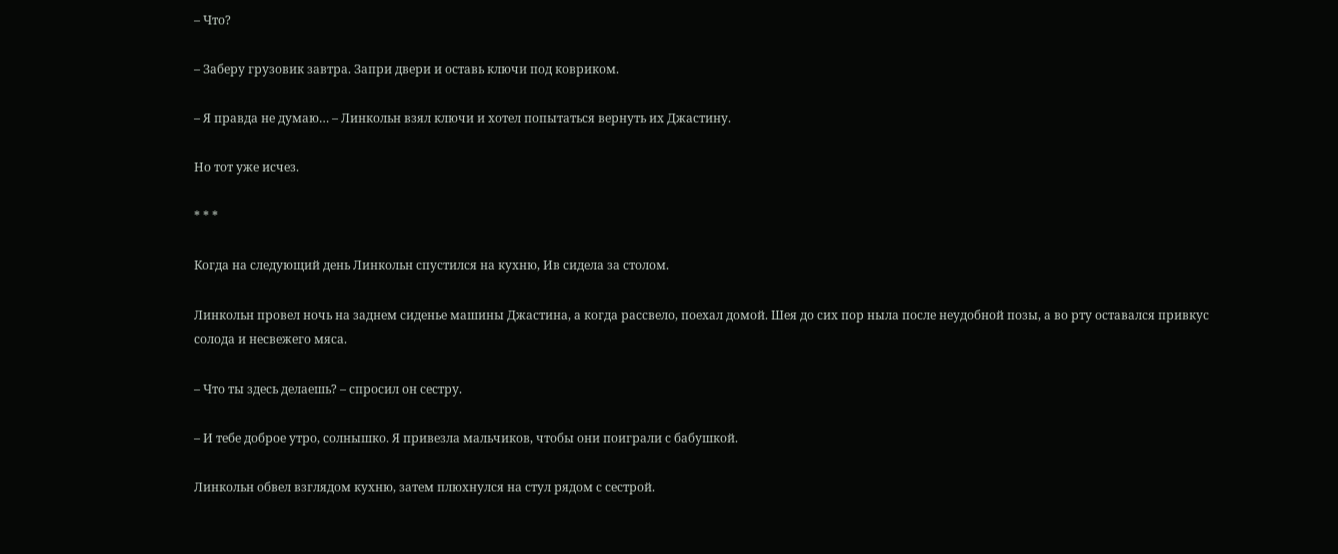– Что?

– Заберу грузовик завтра. Запри двери и оставь ключи под ковриком.

– Я правда не думаю… – Линкольн взял ключи и хотел попытаться вернуть их Джастину.

Но тот уже исчез.

* * *

Когда на следующий день Линкольн спустился на кухню, Ив сидела за столом.

Линкольн провел ночь на заднем сиденье машины Джастина, а когда рассвело, поехал домой. Шея до сих пор ныла после неудобной позы, а во рту оставался привкус солода и несвежего мяса.

– Что ты здесь делаешь? – спросил он сестру.

– И тебе доброе утро, солнышко. Я привезла мальчиков, чтобы они поиграли с бабушкой.

Линкольн обвел взглядом кухню, затем плюхнулся на стул рядом с сестрой.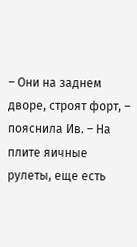– Они на заднем дворе, строят форт, – пояснила Ив. – На плите яичные рулеты, еще есть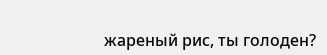жареный рис, ты голоден?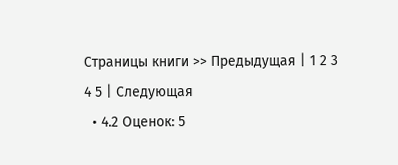Страницы книги >> Предыдущая | 1 2 3 4 5 | Следующая
  • 4.2 Оценок: 5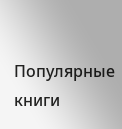Популярные книги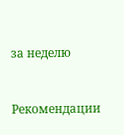за неделю


Рекомендации